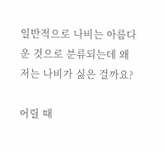일반적으로 나비는 아름다운 것으로 분류되는데 왜 저는 나비가 싫은 걸까요?

어릴 때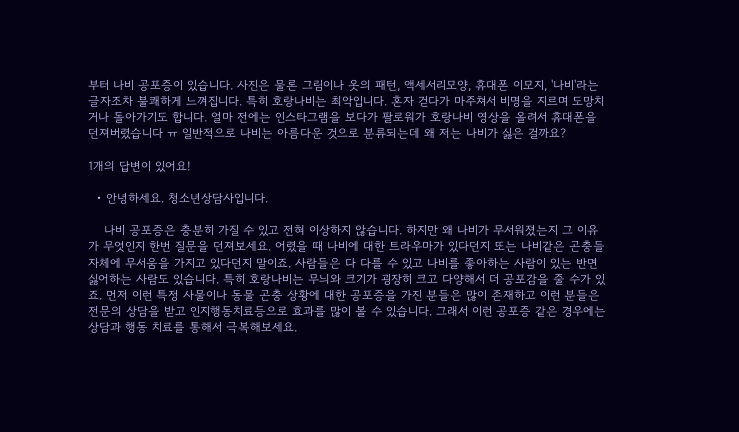부터 나비 공포증이 있습니다. 사진은 물론 그림이나 옷의 패턴, 액세서리모양, 휴대폰 이모지, '나비'라는 글자조차 불쾌하게 느껴집니다. 특히 호랑나비는 최악입니다. 혼자 걷다가 마주쳐서 비명을 지르며 도망치거나 돌아가기도 합니다. 얼마 전에는 인스타그램을 보다가 팔로워가 호랑나비 영상을 올려서 휴대폰을 던져버렸습니다 ㅠ 일반적으로 나비는 아름다운 것으로 분류되는데 왜 저는 나비가 싫은 걸까요?

1개의 답변이 있어요!

  • 안녕하세요. 청소년상담사입니다.

    나비 공포증은 충분히 가질 수 있고 전혀 이상하지 않습니다. 하지만 왜 나비가 무서워졌는지 그 이유가 무엇인지 한번 질문을 던져보세요. 어렸을 때 나비에 대한 트라우마가 있다던지 또는 나비같은 곤충들 자체에 무서움을 가지고 있다던지 말이죠. 사람들은 다 다를 수 있고 나비를 좋아하는 사람이 있는 반면 싫어하는 사람도 있습니다. 특히 호랑나비는 무늬와 크기가 굉장히 크고 다양해서 더 공포감을 줄 수가 있죠. 먼저 이런 특정 사물이나 동물 곤충 상황에 대한 공포증을 가진 분들은 많이 존재하고 이런 분들은 전문의 상담을 받고 인지행동치료등으로 효과를 많이 볼 수 있습니다. 그래서 이런 공포증 같은 경우에는 상담과 행동 치료를 통해서 극복해보세요.